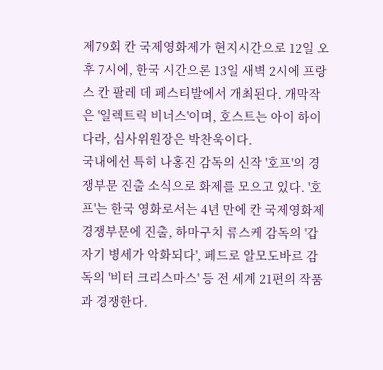제79회 칸 국제영화제가 현지시간으로 12일 오후 7시에, 한국 시간으론 13일 새벽 2시에 프랑스 칸 팔레 데 페스티발에서 개최된다. 개막작은 '일렉트릭 비너스'이며, 호스트는 아이 하이다라, 심사위원장은 박찬욱이다.
국내에선 특히 나홍진 감독의 신작 '호프'의 경쟁부문 진출 소식으로 화제를 모으고 있다. '호프'는 한국 영화로서는 4년 만에 칸 국제영화제 경쟁부문에 진출, 하마구치 류스케 감독의 '갑자기 병세가 악화되다', 페드로 알모도바르 감독의 '비터 크리스마스' 등 전 세계 21편의 작품과 경쟁한다.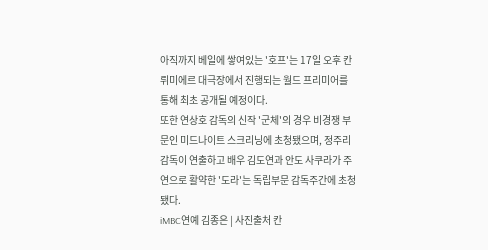아직까지 베일에 쌓여있는 '호프'는 17일 오후 칸 뤼미에르 대극장에서 진행되는 월드 프리미어를 통해 최초 공개될 예정이다.
또한 연상호 감독의 신작 '군체'의 경우 비경쟁 부문인 미드나이트 스크리닝에 초청됐으며, 정주리 감독이 연출하고 배우 김도연과 안도 사쿠라가 주연으로 활약한 '도라'는 독립부문 감독주간에 초청됐다.
iMBC연예 김종은 | 사진출처 칸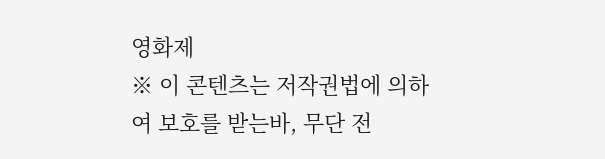영화제
※ 이 콘텐츠는 저작권법에 의하여 보호를 받는바, 무단 전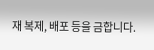재 복제, 배포 등을 금합니다.